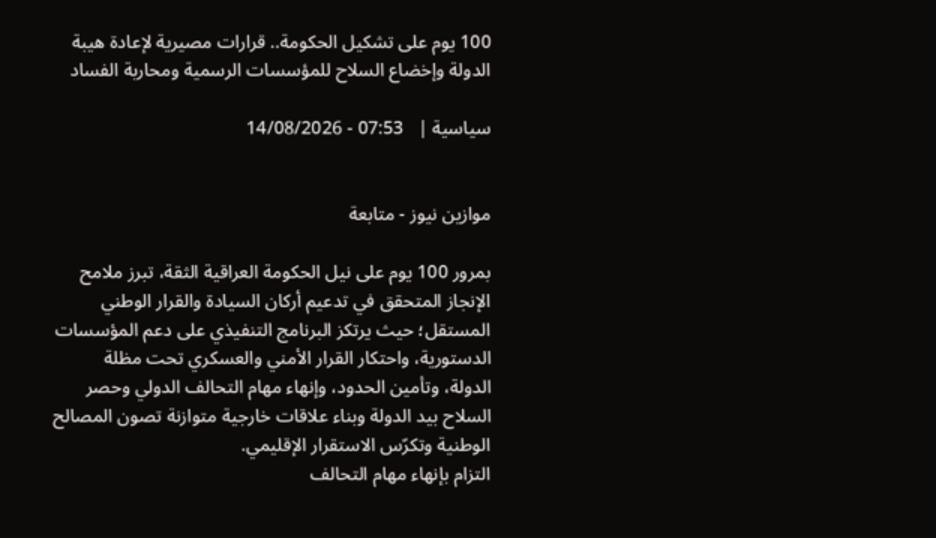100 يوم على تشكيل الحكومة.. قرارات مصيرية لإعادة هيبة الدولة وإخضاع السلاح للمؤسسات الرسمية ومحاربة الفساد

سياسية |   07:53 - 14/08/2026


موازين نيوز - متابعة

بمرور 100 يوم على نيل الحكومة العراقية الثقة، تبرز ملامح الإنجاز المتحقق في تدعيم أركان السيادة والقرار الوطني المستقل؛ حيث يرتكز البرنامج التنفيذي على دعم المؤسسات الدستورية، واحتكار القرار الأمني والعسكري تحت مظلة الدولة، وتأمين الحدود، وإنهاء مهام التحالف الدولي وحصر السلاح بيد الدولة وبناء علاقات خارجية متوازنة تصون المصالح الوطنية وتكرّس الاستقرار الإقليمي.
التزام بإنهاء مهام التحالف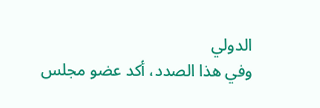الدولي
وفي هذا الصدد، أكد عضو مجلس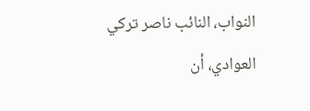النواب، النائب ناصر تركي العوادي، أن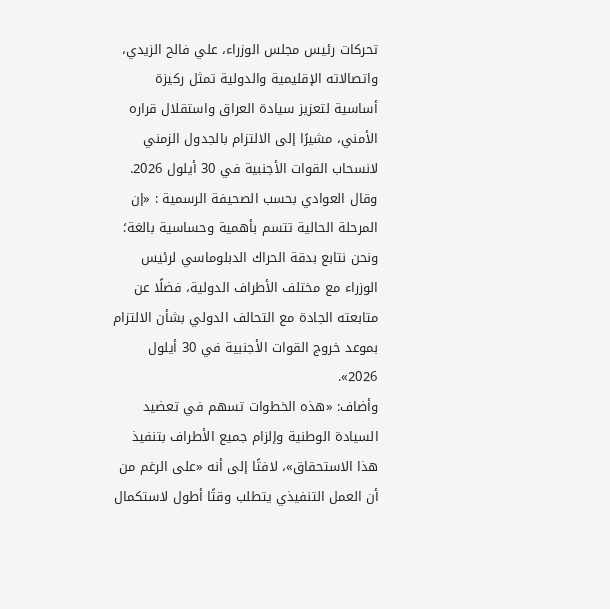تحركات رئيس مجلس الوزراء، علي فالح الزيدي، واتصالاته الإقليمية والدولية تمثل ركيزة أساسية لتعزيز سيادة العراق واستقلال قراره الأمني، مشيرًا إلى الالتزام بالجدول الزمني لانسحاب القوات الأجنبية في 30 أيلول 2026.
وقال العوادي بحسب الصحيفة الرسمية : «إن المرحلة الحالية تتسم بأهمية وحساسية بالغة؛ ونحن نتابع بدقة الحراك الدبلوماسي لرئيس الوزراء مع مختلف الأطراف الدولية، فضلًا عن متابعته الجادة مع التحالف الدولي بشأن الالتزام بموعد خروج القوات الأجنبية في 30 أيلول 2026».
وأضاف: «هذه الخطوات تسهم في تعضيد السيادة الوطنية وإلزام جميع الأطراف بتنفيذ هذا الاستحقاق»، لافتًا إلى أنه «على الرغم من أن العمل التنفيذي يتطلب وقتًا أطول لاستكمال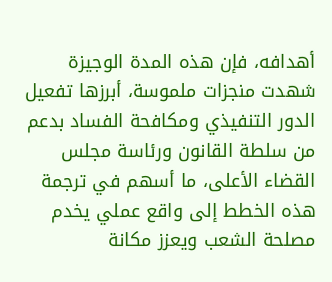أهدافه، فإن هذه المدة الوجيزة شهدت منجزات ملموسة، أبرزها تفعيل الدور التنفيذي ومكافحة الفساد بدعم من سلطة القانون ورئاسة مجلس القضاء الأعلى، ما أسهم في ترجمة هذه الخطط إلى واقع عملي يخدم مصلحة الشعب ويعزز مكانة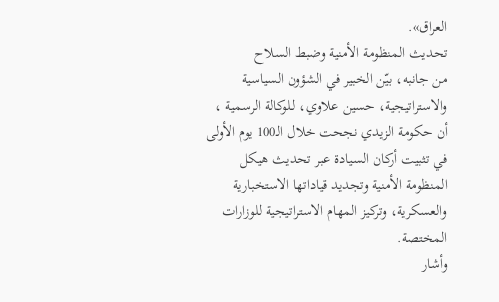العراق».
تحديث المنظومة الأمنية وضبط السلاح
من جانبه، بيّن الخبير في الشؤون السياسية والاستراتيجية، حسين علاوي، لـلوكالة الرسمية ، أن حكومة الزيدي نجحت خلال الـ100 يوم الأولى في تثبيت أركان السيادة عبر تحديث هيكل المنظومة الأمنية وتجديد قياداتها الاستخبارية والعسكرية، وتركيز المهام الاستراتيجية للوزارات المختصة.
وأشار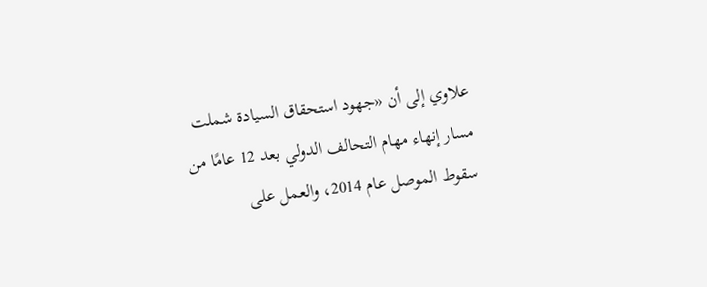علاوي إلى أن «جهود استحقاق السيادة شملت مسار إنهاء مهام التحالف الدولي بعد 12 عامًا من سقوط الموصل عام 2014، والعمل على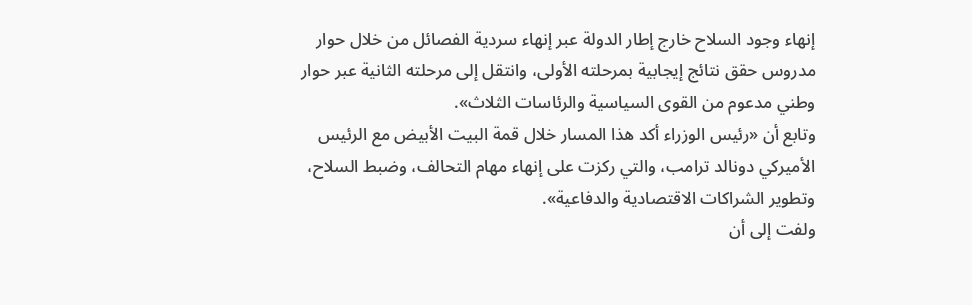إنهاء وجود السلاح خارج إطار الدولة عبر إنهاء سردية الفصائل من خلال حوار مدروس حقق نتائج إيجابية بمرحلته الأولى، وانتقل إلى مرحلته الثانية عبر حوار وطني مدعوم من القوى السياسية والرئاسات الثلاث».
وتابع أن «رئيس الوزراء أكد هذا المسار خلال قمة البيت الأبيض مع الرئيس الأميركي دونالد ترامب، والتي ركزت على إنهاء مهام التحالف، وضبط السلاح، وتطوير الشراكات الاقتصادية والدفاعية».
ولفت إلى أن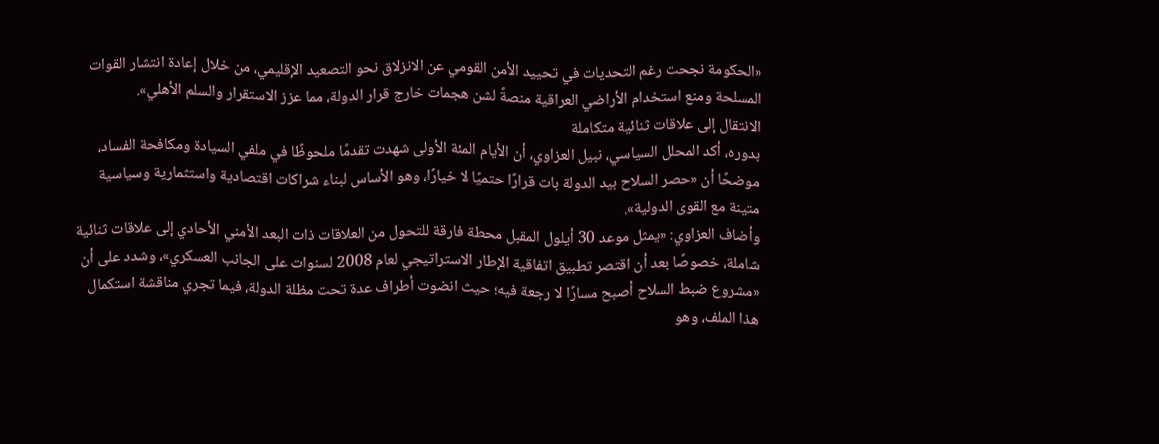«الحكومة نجحت رغم التحديات في تحييد الأمن القومي عن الانزلاق نحو التصعيد الإقليمي، من خلال إعادة انتشار القوات المسلحة ومنع استخدام الأراضي العراقية منصةً لشن هجمات خارج قرار الدولة، مما عزز الاستقرار والسلم الأهلي».
الانتقال إلى علاقات ثنائية متكاملة
بدوره، أكد المحلل السياسي، نبيل العزاوي، أن الأيام المئة الأولى شهدت تقدمًا ملحوظًا في ملفي السيادة ومكافحة الفساد، موضحًا أن «حصر السلاح بيد الدولة بات قرارًا حتميًا لا خيارًا، وهو الأساس لبناء شراكات اقتصادية واستثمارية وسياسية متينة مع القوى الدولية».
وأضاف العزاوي: «يمثل موعد 30 أيلول المقبل محطة فارقة للتحول من العلاقات ذات البعد الأمني الأحادي إلى علاقات ثنائية شاملة، خصوصًا بعد أن اقتصر تطبيق اتفاقية الإطار الاستراتيجي لعام 2008 لسنوات على الجانب العسكري»، وشدد على أن «مشروع ضبط السلاح أصبح مسارًا لا رجعة فيه؛ حيث انضوت أطراف عدة تحت مظلة الدولة، فيما تجري مناقشة استكمال هذا الملف، وهو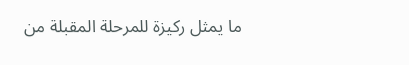ما يمثل ركيزة للمرحلة المقبلة من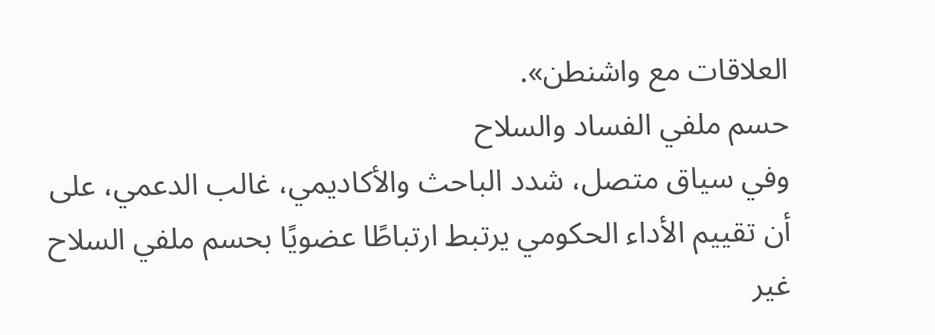العلاقات مع واشنطن».
حسم ملفي الفساد والسلاح
وفي سياق متصل، شدد الباحث والأكاديمي، غالب الدعمي، على أن تقييم الأداء الحكومي يرتبط ارتباطًا عضويًا بحسم ملفي السلاح غير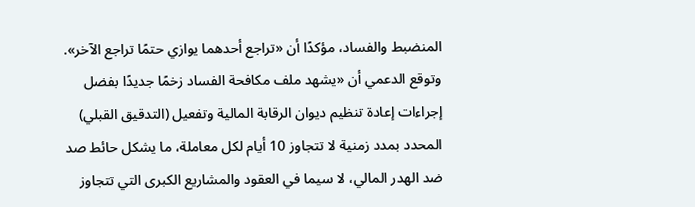المنضبط والفساد، مؤكدًا أن «تراجع أحدهما يوازي حتمًا تراجع الآخر».
وتوقع الدعمي أن «يشهد ملف مكافحة الفساد زخمًا جديدًا بفضل إجراءات إعادة تنظيم ديوان الرقابة المالية وتفعيل (التدقيق القبلي) المحدد بمدد زمنية لا تتجاوز 10 أيام لكل معاملة، ما يشكل حائط صد ضد الهدر المالي، لا سيما في العقود والمشاريع الكبرى التي تتجاوز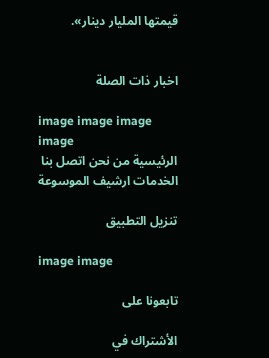قيمتها المليار دينار».


اخبار ذات الصلة

image image image
image
الرئيسية من نحن اتصل بنا الخدمات ارشیف الموسوعة

تنزيل التطبيق

image image

تابعونا على

الأشتراك في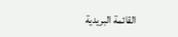القائمة البريدية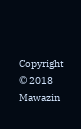Copyright © 2018 Mawazin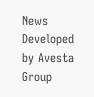News Developed by Avesta Group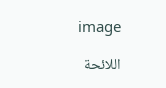image

اللائحة